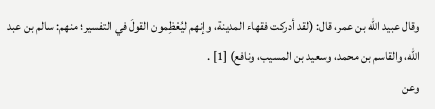وقال عبيد الله بن عمر، قال: (لقد أدركت فقهاء المدينة، وإنهم ليُعْظِمون القولَ في التفسير؛ منهم: سالم بن عبد الله، والقاسم بن محمد، وسعيد بن المسيب، ونافع) [1] .
وعن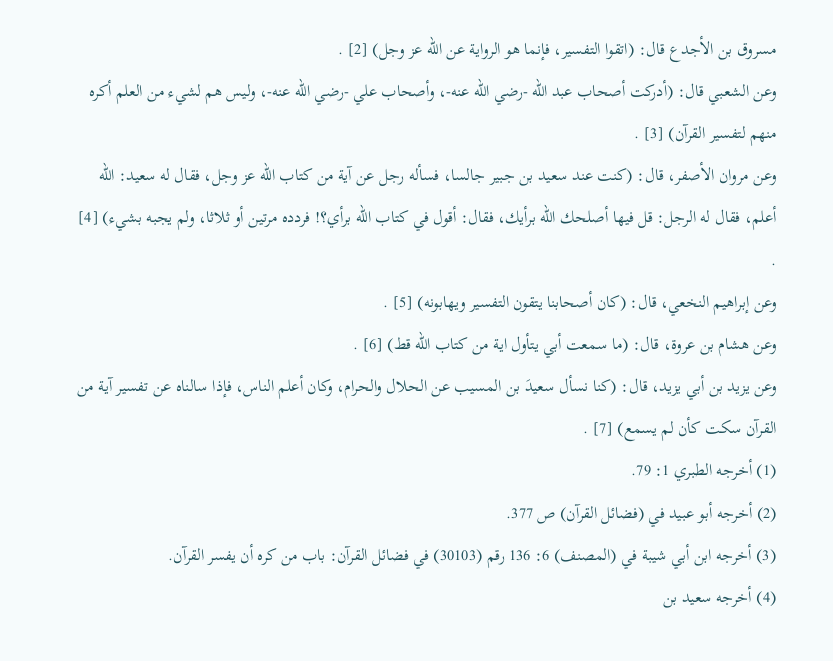مسروق بن الأجدع قال: (اتقوا التفسير، فإنما هو الرواية عن الله عز وجل) [2] .
وعن الشعبي قال: (أدركت أصحاب عبد الله -رضي الله عنه-، وأصحاب علي -رضي الله عنه-، وليس هم لشيء من العلم أكره منهم لتفسير القرآن) [3] .
وعن مروان الأصفر، قال: (كنت عند سعيد بن جبير جالسا، فسأله رجل عن آية من كتاب الله عز وجل، فقال له سعيد: الله أعلم، فقال له الرجل: قل فيها أصلحك الله برأيك، فقال: أقول في كتاب الله برأي؟! فردده مرتين أو ثلاثا، ولم يجبه بشيء) [4] .
وعن إبراهيم النخعي، قال: (كان أصحابنا يتقون التفسير ويهابونه) [5] .
وعن هشام بن عروة، قال: (ما سمعت أبي يتأول اية من كتاب الله قط) [6] .
وعن يزيد بن أبي يزيد، قال: (كنا نسأل سعيدَ بن المسيب عن الحلال والحرام، وكان أعلم الناس، فإذا سالناه عن تفسير آية من القرآن سكت كأن لم يسمع) [7] .
(1) أخرجه الطبري 1: 79.
(2) أخرجه أبو عبيد في (فضائل القرآن) ص 377.
(3) أخرجه ابن أبي شيبة في (المصنف) 6: 136 رقم (30103) في فضائل القرآن: باب من كره أن يفسر القرآن.
(4) أخرجه سعيد بن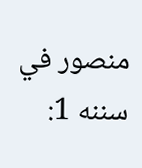منصور في سننه 1: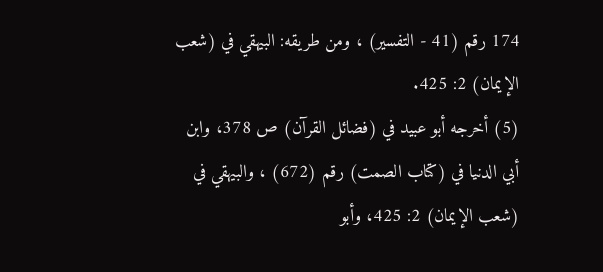174 رقم (41 - التفسير) ، ومن طريقه: البيهقي في (شعب الإيمان) 2: 425.
(5) أخرجه أبو عبيد في (فضائل القرآن) ص 378، وابن أبي الدنيا في (كتاب الصمت) رقم (672) ، والبيهقي في (شعب الإيمان) 2: 425، وأبو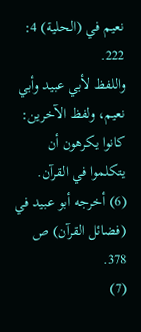نعيم في (الحلية) 4: 222.
واللفظ لأبي عبيد وأبي نعيم، ولفظ الآخرين: كانوا يكرهون أن يتكلموا في القرآن.
(6) أخرجه أبو عبيد في (فضائل القرآن) ص 378.
(7)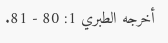أخرجه الطبري 1: 80 - 81.